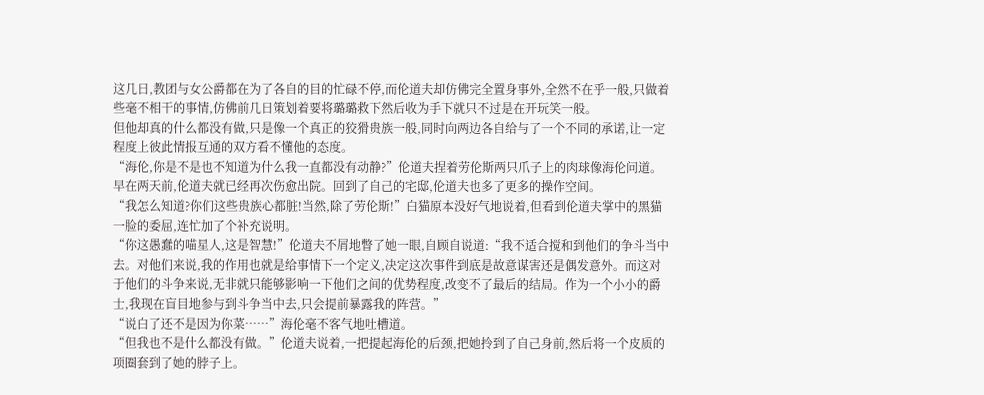这几日,教团与女公爵都在为了各自的目的忙碌不停,而伦道夫却仿佛完全置身事外,全然不在乎一般,只做着些毫不相干的事情,仿佛前几日策划着要将璐璐救下然后收为手下就只不过是在开玩笑一般。
但他却真的什么都没有做,只是像一个真正的狡猾贵族一般,同时向两边各自给与了一个不同的承诺,让一定程度上彼此情报互通的双方看不懂他的态度。
“海伦,你是不是也不知道为什么我一直都没有动静?”伦道夫捏着劳伦斯两只爪子上的肉球像海伦问道。早在两天前,伦道夫就已经再次伤愈出院。回到了自己的宅邸,伦道夫也多了更多的操作空间。
“我怎么知道?你们这些贵族心都脏!当然,除了劳伦斯!”白猫原本没好气地说着,但看到伦道夫掌中的黑猫一脸的委屈,连忙加了个补充说明。
“你这愚蠢的喵星人,这是智慧!”伦道夫不屑地瞥了她一眼,自顾自说道:“我不适合搅和到他们的争斗当中去。对他们来说,我的作用也就是给事情下一个定义,决定这次事件到底是故意谋害还是偶发意外。而这对于他们的斗争来说,无非就只能够影响一下他们之间的优势程度,改变不了最后的结局。作为一个小小的爵士,我现在盲目地参与到斗争当中去,只会提前暴露我的阵营。”
“说白了还不是因为你菜……”海伦毫不客气地吐槽道。
“但我也不是什么都没有做。”伦道夫说着,一把提起海伦的后颈,把她拎到了自己身前,然后将一个皮质的项圈套到了她的脖子上。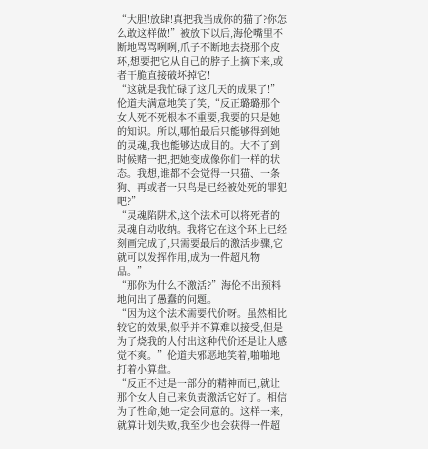“大胆!放肆!真把我当成你的猫了?你怎么敢这样做!”被放下以后,海伦嘴里不断地骂骂咧咧,爪子不断地去挠那个皮环,想要把它从自己的脖子上摘下来,或者干脆直接破坏掉它!
“这就是我忙碌了这几天的成果了!”伦道夫满意地笑了笑,“反正璐璐那个女人死不死根本不重要,我要的只是她的知识。所以,哪怕最后只能够得到她的灵魂,我也能够达成目的。大不了到时候赌一把,把她变成像你们一样的状态。我想,谁都不会觉得一只猫、一条狗、再或者一只鸟是已经被处死的罪犯吧?”
“灵魂陷阱术,这个法术可以将死者的灵魂自动收纳。我将它在这个环上已经刻画完成了,只需要最后的激活步骤,它就可以发挥作用,成为一件超凡物品。”
“那你为什么不激活?”海伦不出预料地问出了愚蠢的问题。
“因为这个法术需要代价呀。虽然相比较它的效果,似乎并不算难以接受,但是为了烧我的人付出这种代价还是让人感觉不爽。”伦道夫邪恶地笑着,啪啪地打着小算盘。
“反正不过是一部分的精神而已,就让那个女人自己来负责激活它好了。相信为了性命,她一定会同意的。这样一来,就算计划失败,我至少也会获得一件超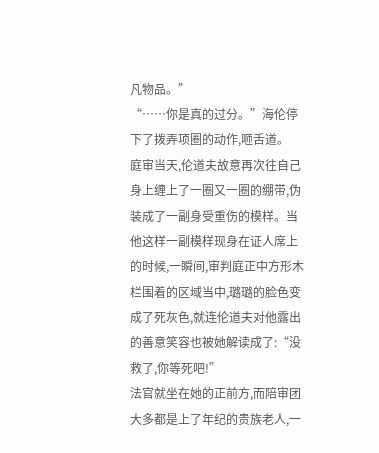凡物品。”
“……你是真的过分。”海伦停下了拨弄项圈的动作,咂舌道。
庭审当天,伦道夫故意再次往自己身上缠上了一圈又一圈的绷带,伪装成了一副身受重伤的模样。当他这样一副模样现身在证人席上的时候,一瞬间,审判庭正中方形木栏围着的区域当中,璐璐的脸色变成了死灰色,就连伦道夫对他露出的善意笑容也被她解读成了:“没救了,你等死吧!”
法官就坐在她的正前方,而陪审团大多都是上了年纪的贵族老人,一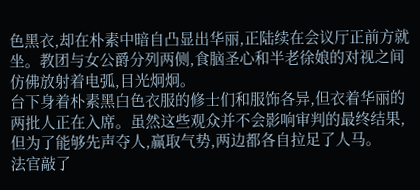色黑衣,却在朴素中暗自凸显出华丽,正陆续在会议厅正前方就坐。教团与女公爵分列两侧,食脑圣心和半老徐娘的对视之间仿佛放射着电弧,目光炯炯。
台下身着朴素黑白色衣服的修士们和服饰各异,但衣着华丽的两批人正在入席。虽然这些观众并不会影响审判的最终结果,但为了能够先声夺人,赢取气势,两边都各自拉足了人马。
法官敲了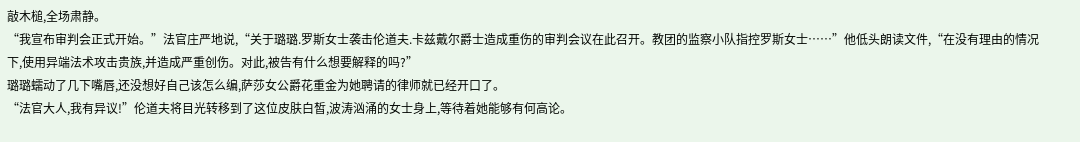敲木槌,全场肃静。
“我宣布审判会正式开始。”法官庄严地说,“关于璐璐.罗斯女士袭击伦道夫.卡兹戴尔爵士造成重伤的审判会议在此召开。教团的监察小队指控罗斯女士……”他低头朗读文件,“在没有理由的情况下,使用异端法术攻击贵族,并造成严重创伤。对此,被告有什么想要解释的吗?”
璐璐蠕动了几下嘴唇,还没想好自己该怎么编,萨莎女公爵花重金为她聘请的律师就已经开口了。
“法官大人,我有异议!”伦道夫将目光转移到了这位皮肤白皙,波涛汹涌的女士身上,等待着她能够有何高论。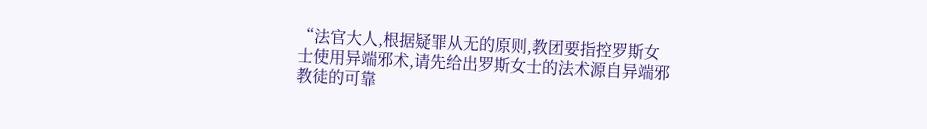“法官大人,根据疑罪从无的原则,教团要指控罗斯女士使用异端邪术,请先给出罗斯女士的法术源自异端邪教徒的可靠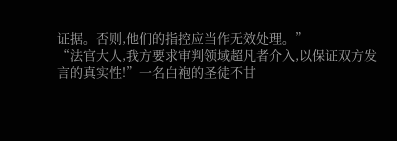证据。否则,他们的指控应当作无效处理。”
“法官大人,我方要求审判领域超凡者介入,以保证双方发言的真实性!”一名白袍的圣徒不甘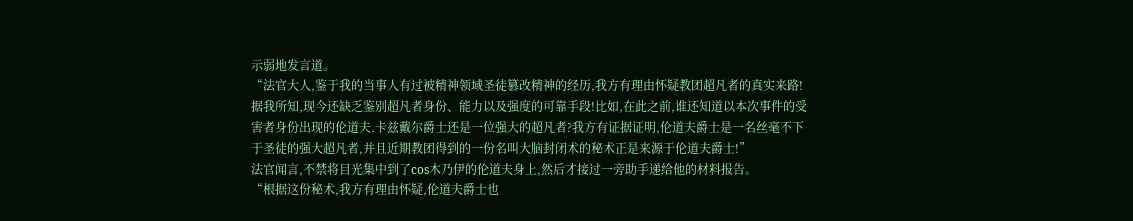示弱地发言道。
“法官大人,鉴于我的当事人有过被精神领域圣徒篡改精神的经历,我方有理由怀疑教团超凡者的真实来路!据我所知,现今还缺乏鉴别超凡者身份、能力以及强度的可靠手段!比如,在此之前,谁还知道以本次事件的受害者身份出现的伦道夫.卡兹戴尔爵士还是一位强大的超凡者?我方有证据证明,伦道夫爵士是一名丝毫不下于圣徒的强大超凡者,并且近期教团得到的一份名叫大脑封闭术的秘术正是来源于伦道夫爵士!”
法官闻言,不禁将目光集中到了cos木乃伊的伦道夫身上,然后才接过一旁助手递给他的材料报告。
“根据这份秘术,我方有理由怀疑,伦道夫爵士也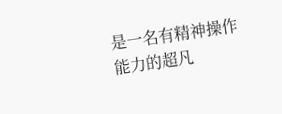是一名有精神操作能力的超凡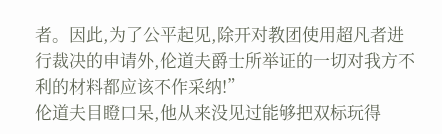者。因此,为了公平起见,除开对教团使用超凡者进行裁决的申请外,伦道夫爵士所举证的一切对我方不利的材料都应该不作采纳!”
伦道夫目瞪口呆,他从来没见过能够把双标玩得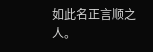如此名正言顺之人。